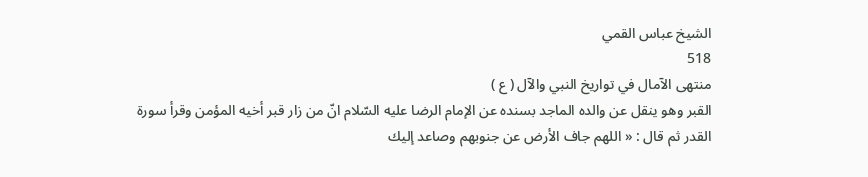الشيخ عباس القمي
518
منتهى الآمال في تواريخ النبي والآل ( ع )
القبر وهو ينقل عن والده الماجد بسنده عن الإمام الرضا عليه السّلام انّ من زار قبر أخيه المؤمن وقرأ سورة القدر ثم قال : « اللهم جاف الأرض عن جنوبهم وصاعد إليك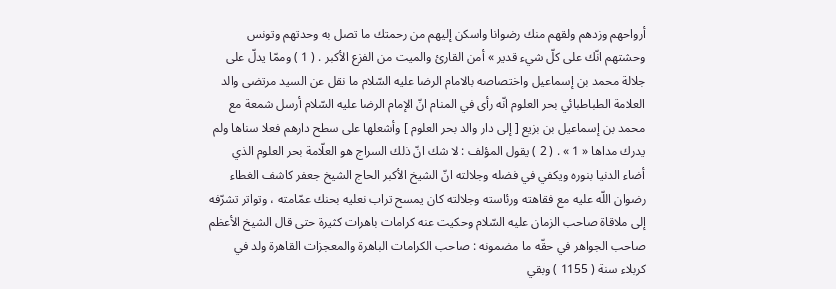أرواحهم وزدهم ولقهم منك رضوانا واسكن إليهم من رحمتك ما تصل به وحدتهم وتونس وحشتهم انّك على كلّ شيء قدير » أمن القارئ والميت من الفزع الأكبر . ( 1 ) وممّا يدلّ على جلالة محمد بن إسماعيل واختصاصه بالامام الرضا عليه السّلام ما نقل عن السيد مرتضى والد العلامة الطباطبائي بحر العلوم انّه رأى في المنام انّ الإمام الرضا عليه السّلام أرسل شمعة مع محمد بن إسماعيل بن بزيع [ إلى دار والد بحر العلوم ] وأشعلها على سطح دارهم فعلا سناها ولم يدرك مداها « 1 » . ( 2 ) يقول المؤلف : لا شك انّ ذلك السراج هو العلّامة بحر العلوم الذي أضاء الدنيا بنوره ويكفي في فضله وجلالته انّ الشيخ الأكبر الحاج الشيخ جعفر كاشف الغطاء رضوان اللّه عليه مع فقاهته ورئاسته وجلالته كان يمسح تراب نعليه بحنك عمّامته ، وتواتر تشرّفه إلى ملاقاة صاحب الزمان عليه السّلام وحكيت عنه كرامات باهرات كثيرة حتى قال الشيخ الأعظم صاحب الجواهر في حقّه ما مضمونه : صاحب الكرامات الباهرة والمعجزات القاهرة ولد في كربلاء سنة ( 1155 ) وبقي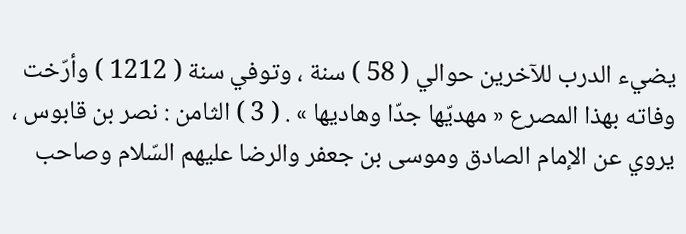يضيء الدرب للآخرين حوالي ( 58 ) سنة ، وتوفي سنة ( 1212 ) وأرّخت وفاته بهذا المصرع « مهديّها جدّا وهاديها » . ( 3 ) الثامن : نصر بن قابوس ، يروي عن الإمام الصادق وموسى بن جعفر والرضا عليهم السّلام وصاحب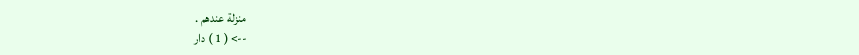منزلة عندهم .
--> ( 1 ) دار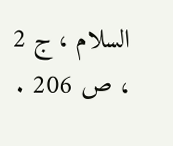السلام ، ج 2 ، ص 206 .